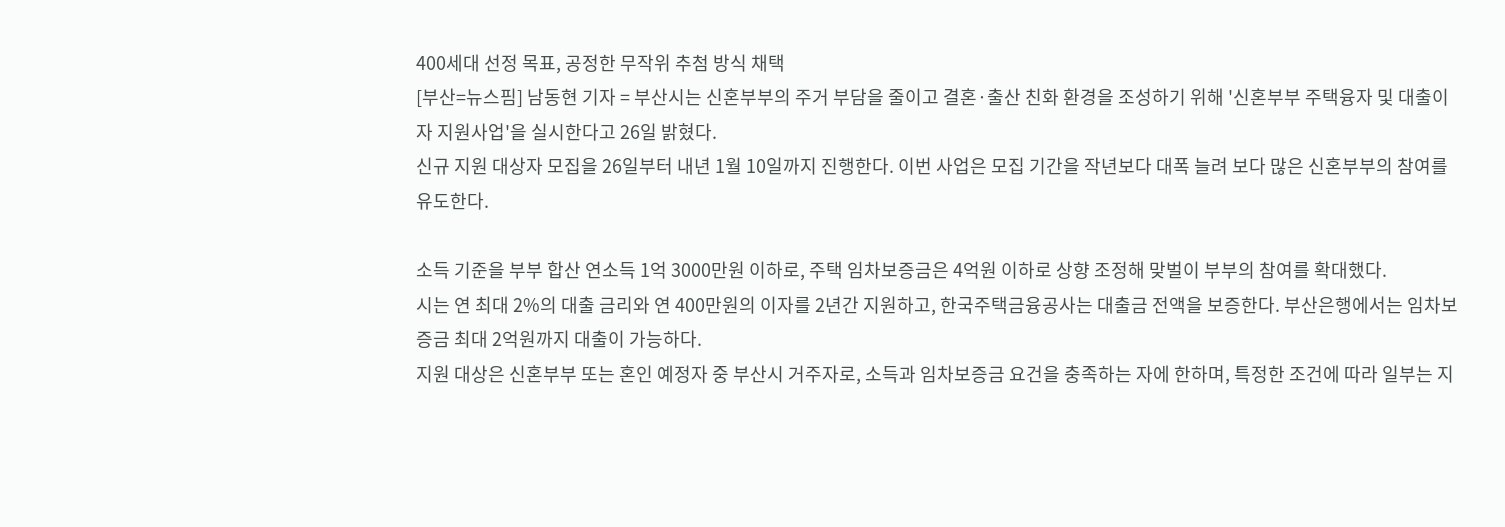400세대 선정 목표, 공정한 무작위 추첨 방식 채택
[부산=뉴스핌] 남동현 기자 = 부산시는 신혼부부의 주거 부담을 줄이고 결혼·출산 친화 환경을 조성하기 위해 '신혼부부 주택융자 및 대출이자 지원사업'을 실시한다고 26일 밝혔다.
신규 지원 대상자 모집을 26일부터 내년 1월 10일까지 진행한다. 이번 사업은 모집 기간을 작년보다 대폭 늘려 보다 많은 신혼부부의 참여를 유도한다.

소득 기준을 부부 합산 연소득 1억 3000만원 이하로, 주택 임차보증금은 4억원 이하로 상향 조정해 맞벌이 부부의 참여를 확대했다.
시는 연 최대 2%의 대출 금리와 연 400만원의 이자를 2년간 지원하고, 한국주택금융공사는 대출금 전액을 보증한다. 부산은행에서는 임차보증금 최대 2억원까지 대출이 가능하다.
지원 대상은 신혼부부 또는 혼인 예정자 중 부산시 거주자로, 소득과 임차보증금 요건을 충족하는 자에 한하며, 특정한 조건에 따라 일부는 지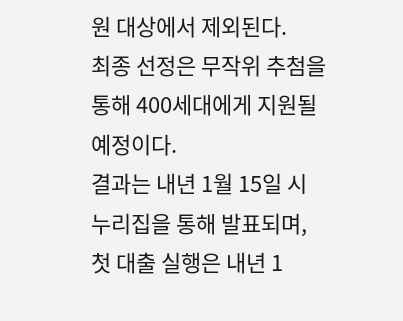원 대상에서 제외된다.
최종 선정은 무작위 추첨을 통해 400세대에게 지원될 예정이다.
결과는 내년 1월 15일 시 누리집을 통해 발표되며, 첫 대출 실행은 내년 1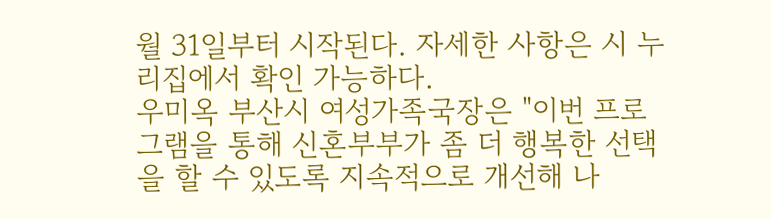월 31일부터 시작된다. 자세한 사항은 시 누리집에서 확인 가능하다.
우미옥 부산시 여성가족국장은 "이번 프로그램을 통해 신혼부부가 좀 더 행복한 선택을 할 수 있도록 지속적으로 개선해 나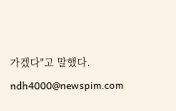가겠다"고 말했다.
ndh4000@newspim.com